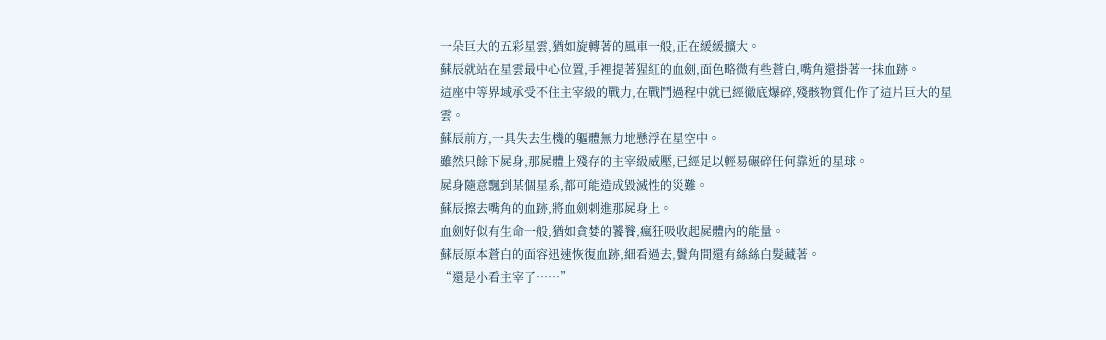一朵巨大的五彩星雲,猶如旋轉著的風車一般,正在緩緩擴大。
蘇辰就站在星雲最中心位置,手裡提著猩紅的血劍,面色略微有些蒼白,嘴角還掛著一抹血跡。
這座中等界域承受不住主宰級的戰力,在戰鬥過程中就已經徹底爆碎,殘骸物質化作了這片巨大的星雲。
蘇辰前方,一具失去生機的軀體無力地懸浮在星空中。
雖然只餘下屍身,那屍體上殘存的主宰級威壓,已經足以輕易碾碎任何靠近的星球。
屍身隨意飄到某個星系,都可能造成毀滅性的災難。
蘇辰擦去嘴角的血跡,將血劍刺進那屍身上。
血劍好似有生命一般,猶如貪婪的饕餮,瘋狂吸收起屍體內的能量。
蘇辰原本蒼白的面容迅速恢復血跡,細看過去,鬢角間還有絲絲白髮藏著。
“還是小看主宰了……”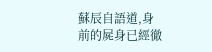蘇辰自語道,身前的屍身已經徹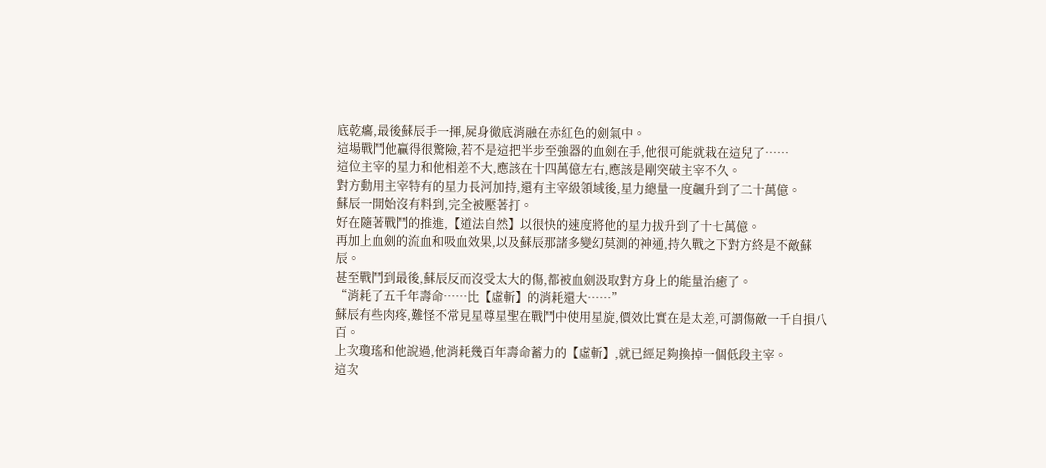底乾癟,最後蘇辰手一揮,屍身徹底消融在赤紅色的劍氣中。
這場戰鬥他贏得很驚險,若不是這把半步至強器的血劍在手,他很可能就栽在這兒了……
這位主宰的星力和他相差不大,應該在十四萬億左右,應該是剛突破主宰不久。
對方動用主宰特有的星力長河加持,還有主宰級領域後,星力總量一度飆升到了二十萬億。
蘇辰一開始沒有料到,完全被壓著打。
好在隨著戰鬥的推進,【道法自然】以很快的速度將他的星力拔升到了十七萬億。
再加上血劍的流血和吸血效果,以及蘇辰那諸多變幻莫測的神通,持久戰之下對方終是不敵蘇辰。
甚至戰鬥到最後,蘇辰反而沒受太大的傷,都被血劍汲取對方身上的能量治癒了。
“消耗了五千年壽命……比【虛斬】的消耗還大……”
蘇辰有些肉疼,難怪不常見星尊星聖在戰鬥中使用星旋,價效比實在是太差,可謂傷敵一千自損八百。
上次瓊瑤和他說過,他消耗幾百年壽命蓄力的【虛斬】,就已經足夠換掉一個低段主宰。
這次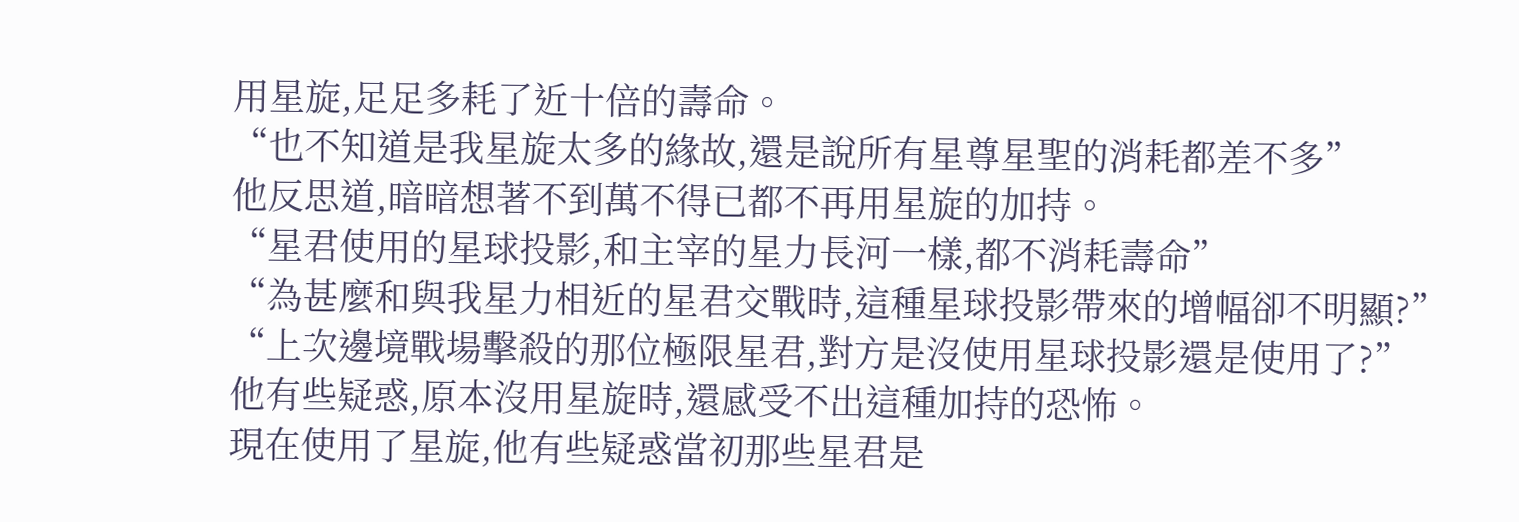用星旋,足足多耗了近十倍的壽命。
“也不知道是我星旋太多的緣故,還是說所有星尊星聖的消耗都差不多”
他反思道,暗暗想著不到萬不得已都不再用星旋的加持。
“星君使用的星球投影,和主宰的星力長河一樣,都不消耗壽命”
“為甚麼和與我星力相近的星君交戰時,這種星球投影帶來的增幅卻不明顯?”
“上次邊境戰場擊殺的那位極限星君,對方是沒使用星球投影還是使用了?”
他有些疑惑,原本沒用星旋時,還感受不出這種加持的恐怖。
現在使用了星旋,他有些疑惑當初那些星君是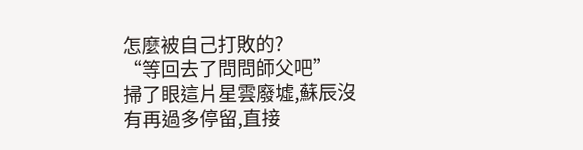怎麼被自己打敗的?
“等回去了問問師父吧”
掃了眼這片星雲廢墟,蘇辰沒有再過多停留,直接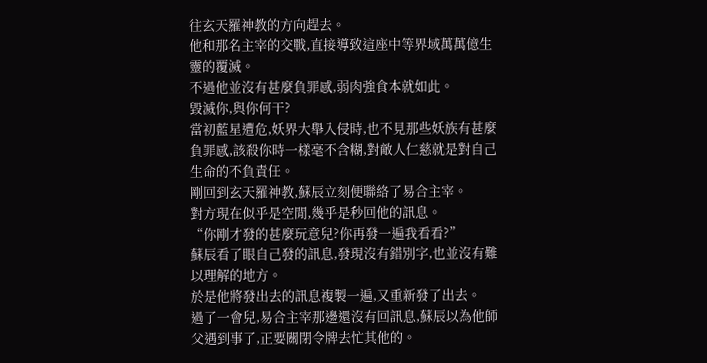往玄天羅神教的方向趕去。
他和那名主宰的交戰,直接導致這座中等界域萬萬億生靈的覆滅。
不過他並沒有甚麼負罪感,弱肉強食本就如此。
毀滅你,與你何干?
當初藍星遭危,妖界大舉入侵時,也不見那些妖族有甚麼負罪感,該殺你時一樣毫不含糊,對敵人仁慈就是對自己生命的不負責任。
剛回到玄天羅神教,蘇辰立刻便聯絡了易合主宰。
對方現在似乎是空閒,幾乎是秒回他的訊息。
“你剛才發的甚麼玩意兒?你再發一遍我看看?”
蘇辰看了眼自己發的訊息,發現沒有錯別字,也並沒有難以理解的地方。
於是他將發出去的訊息複製一遍,又重新發了出去。
過了一會兒,易合主宰那邊還沒有回訊息,蘇辰以為他師父遇到事了,正要關閉令牌去忙其他的。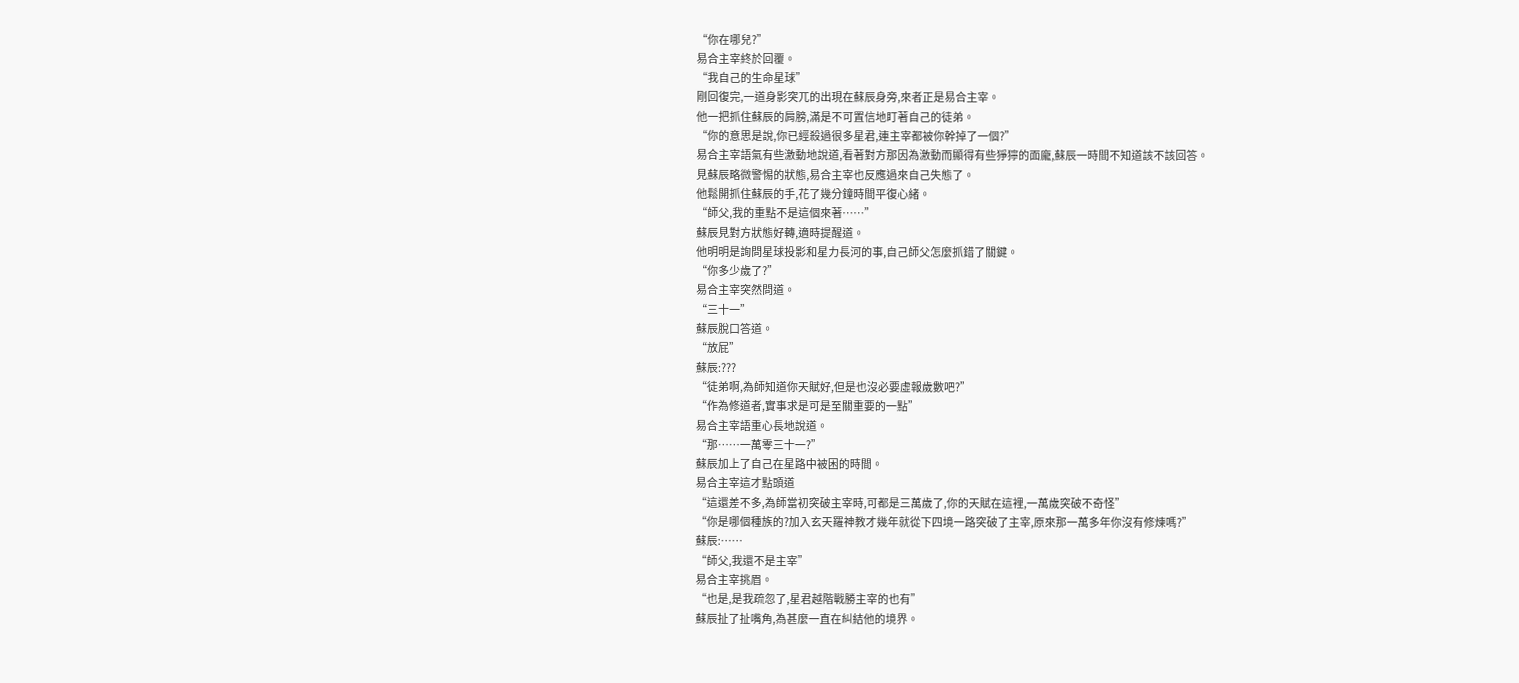“你在哪兒?”
易合主宰終於回覆。
“我自己的生命星球”
剛回復完,一道身影突兀的出現在蘇辰身旁,來者正是易合主宰。
他一把抓住蘇辰的肩膀,滿是不可置信地盯著自己的徒弟。
“你的意思是說,你已經殺過很多星君,連主宰都被你幹掉了一個?”
易合主宰語氣有些激動地說道,看著對方那因為激動而顯得有些猙獰的面龐,蘇辰一時間不知道該不該回答。
見蘇辰略微警惕的狀態,易合主宰也反應過來自己失態了。
他鬆開抓住蘇辰的手,花了幾分鐘時間平復心緒。
“師父,我的重點不是這個來著……”
蘇辰見對方狀態好轉,適時提醒道。
他明明是詢問星球投影和星力長河的事,自己師父怎麼抓錯了關鍵。
“你多少歲了?”
易合主宰突然問道。
“三十一”
蘇辰脫口答道。
“放屁”
蘇辰:???
“徒弟啊,為師知道你天賦好,但是也沒必要虛報歲數吧?”
“作為修道者,實事求是可是至關重要的一點”
易合主宰語重心長地說道。
“那……一萬零三十一?”
蘇辰加上了自己在星路中被困的時間。
易合主宰這才點頭道
“這還差不多,為師當初突破主宰時,可都是三萬歲了,你的天賦在這裡,一萬歲突破不奇怪”
“你是哪個種族的?加入玄天羅神教才幾年就從下四境一路突破了主宰,原來那一萬多年你沒有修煉嗎?”
蘇辰:……
“師父,我還不是主宰”
易合主宰挑眉。
“也是,是我疏忽了,星君越階戰勝主宰的也有”
蘇辰扯了扯嘴角,為甚麼一直在糾結他的境界。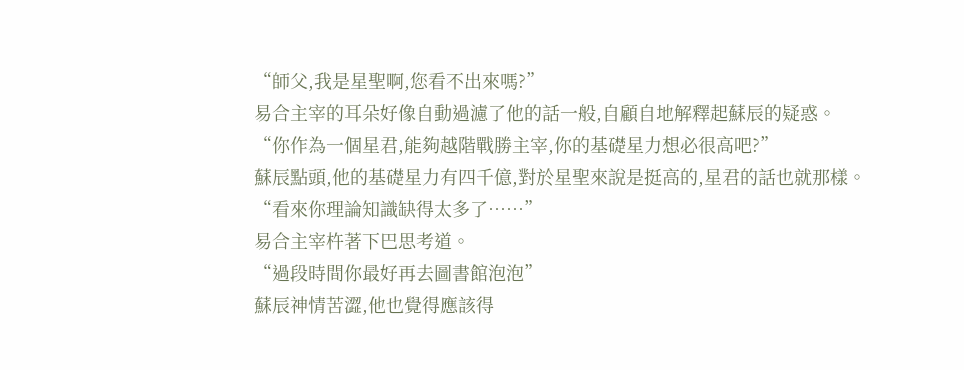“師父,我是星聖啊,您看不出來嗎?”
易合主宰的耳朵好像自動過濾了他的話一般,自顧自地解釋起蘇辰的疑惑。
“你作為一個星君,能夠越階戰勝主宰,你的基礎星力想必很高吧?”
蘇辰點頭,他的基礎星力有四千億,對於星聖來說是挺高的,星君的話也就那樣。
“看來你理論知識缺得太多了……”
易合主宰杵著下巴思考道。
“過段時間你最好再去圖書館泡泡”
蘇辰神情苦澀,他也覺得應該得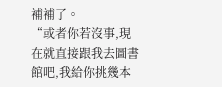補補了。
“或者你若沒事,現在就直接跟我去圖書館吧,我給你挑幾本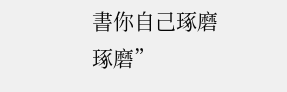書你自己琢磨琢磨”